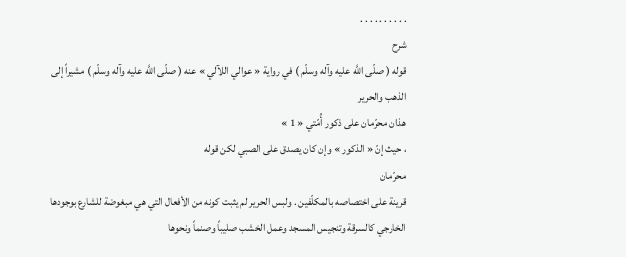. . . . . . . . . .
شرح
قوله ( صلّى اللَّه عليه وآله وسلّم ) في رواية « عوالي اللآلي » عنه ( صلّى اللَّه عليه وآله وسلّم ) مشيراً إلى الذهب والحرير
هذان محرّمان على ذكور أُمّتي « 1 »
، حيث إنّ « الذكور » وإن كان يصدق على الصبي لكن قوله
محرّمان
قرينة على اختصاصه بالمكلّفين . ولبس الحرير لم يثبت كونه من الأفعال التي هي مبغوضة للشارع بوجودها الخارجي كالسرقة وتنجيس المسجد وعمل الخشب صليباً وصنماً ونحوها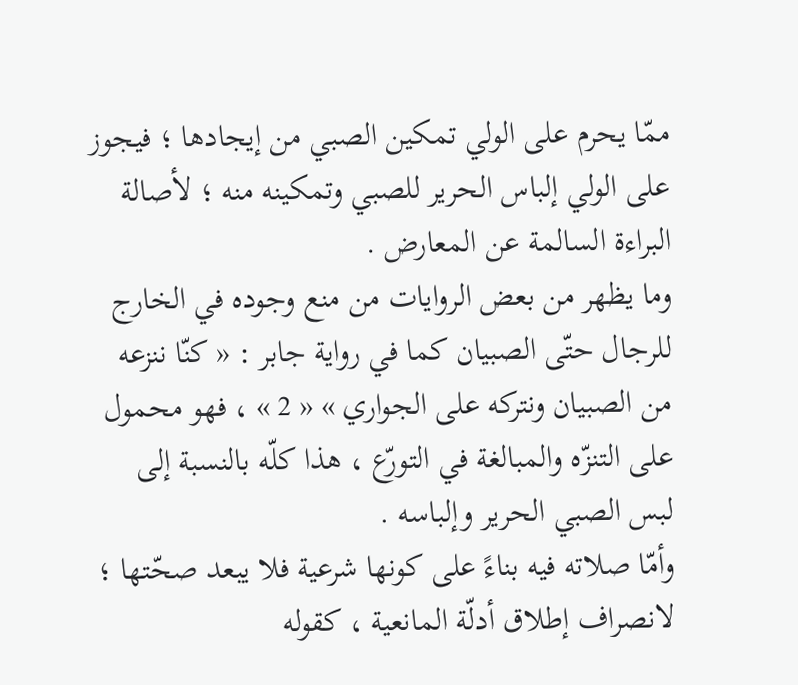ممّا يحرم على الولي تمكين الصبي من إيجادها ؛ فيجوز على الولي إلباس الحرير للصبي وتمكينه منه ؛ لأصالة البراءة السالمة عن المعارض .
وما يظهر من بعض الروايات من منع وجوده في الخارج للرجال حتّى الصبيان كما في رواية جابر : « كنّا ننزعه من الصبيان ونتركه على الجواري » « 2 » ، فهو محمول على التنزّه والمبالغة في التورّع ، هذا كلّه بالنسبة إلى لبس الصبي الحرير وإلباسه .
وأمّا صلاته فيه بناءً على كونها شرعية فلا يبعد صحّتها ؛ لانصراف إطلاق أدلّة المانعية ، كقوله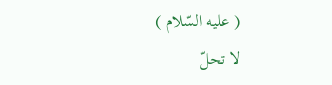( عليه السّلام )
لا تحلّ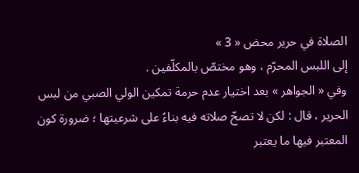الصلاة في حرير محض « 3 »
إلى اللبس المحرّم ، وهو مختصّ بالمكلّفين .
وفي « الجواهر » بعد اختيار عدم حرمة تمكين الولي الصبي من لبس الحرير ، قال : لكن لا تصحّ صلاته فيه بناءً على شرعيتها ؛ ضرورة كون المعتبر فيها ما يعتبر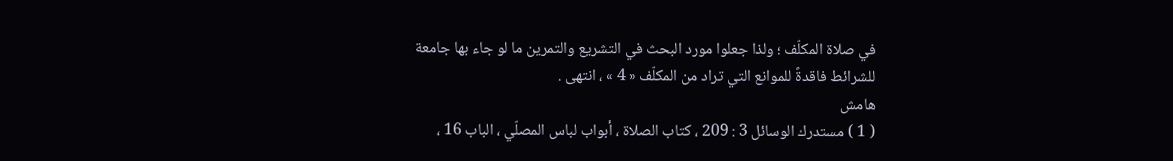في صلاة المكلّف ؛ ولذا جعلوا مورد البحث في التشريع والتمرين ما لو جاء بها جامعة للشرائط فاقدةً للموانع التي تراد من المكلّف « 4 » ، انتهى .
هامش
( 1 ) مستدرك الوسائل 3 : 209 ، كتاب الصلاة ، أبواب لباس المصلّي ، الباب 16 ،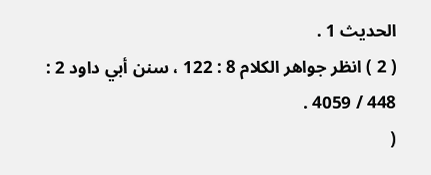الحديث 1 .
( 2 ) انظر جواهر الكلام 8 : 122 ، سنن أبي داود 2 : 448 / 4059 .
(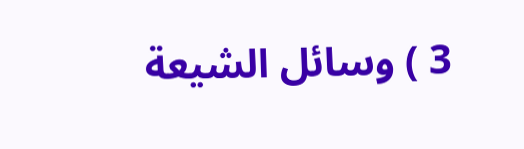3 ) وسائل الشيعة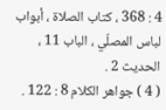4 : 368 ، كتاب الصلاة ، أبواب لباس المصلّي ، الباب 11 ، الحديث 2 .
( 4 ) جواهر الكلام 8 : 122 .